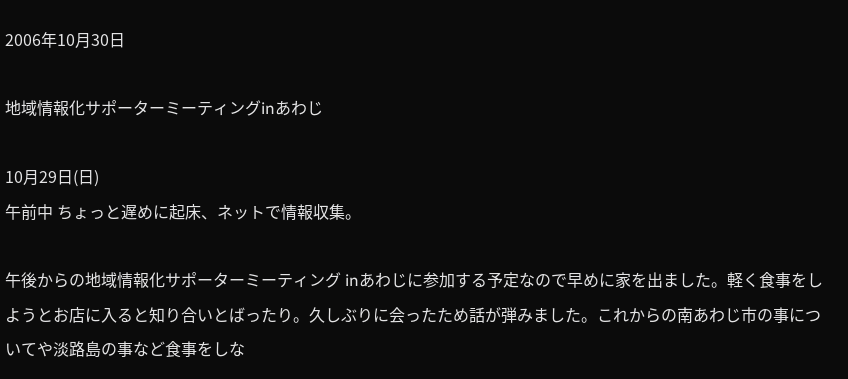2006年10月30日

地域情報化サポーターミーティングinあわじ

10月29日(日)
午前中 ちょっと遅めに起床、ネットで情報収集。

午後からの地域情報化サポーターミーティング inあわじに参加する予定なので早めに家を出ました。軽く食事をしようとお店に入ると知り合いとばったり。久しぶりに会ったため話が弾みました。これからの南あわじ市の事についてや淡路島の事など食事をしな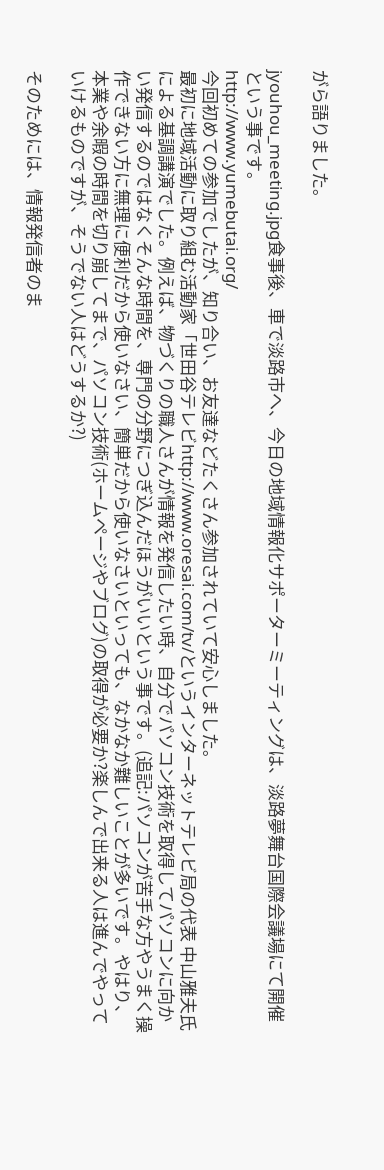がら語りました。

jyouhou_meeting.jpg食事後、車で淡路市へ、今日の地域情報化サポーターミーティングは、淡路夢舞台国際会議場にて開催という事です。
http://www.yumebutai.org/
今回初めての参加でしたが、知り合い、お友達などたくさん参加されていて安心しました。
最初に地域活動に取り組む活動家「世田谷テレビhttp://www.oresai.com/tv/というインターネットテレビ局の代表 中山雅夫氏による基調講演でした。例えば、物づくりの職人さんが情報を発信したい時、自分でパソコン技術を取得してパソコンに向かい発信するのではなくそんな時間を、専門の分野につぎ込んだほうがいいという事です。(追記:パソコンが苦手な方やうまく操作できない方に無理に便利だから使いなさい、簡単だから使いなさいといっても、なかなか難しいことが多いです。やはり、本業や余暇の時間を切り崩してまで、パソコン技術(ホームページやブログ)の取得が必要か?楽しんで出来る人は進んでやっていけるものですが、そうでない人はどうするか?)

そのためには、情報発信者のま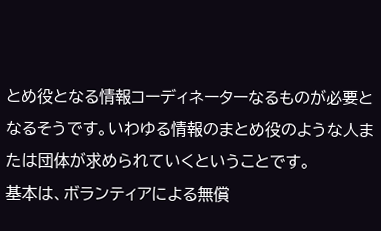とめ役となる情報コーディネーターなるものが必要となるそうです。いわゆる情報のまとめ役のような人または団体が求められていくということです。
基本は、ボランティアによる無償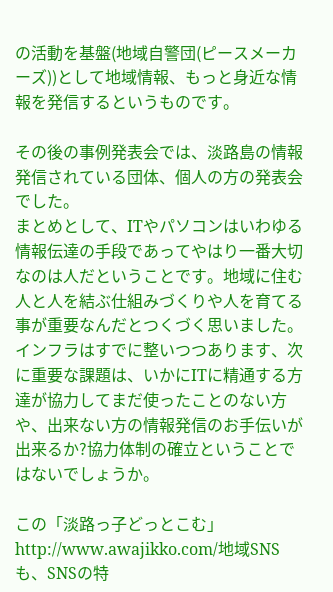の活動を基盤(地域自警団(ピースメーカーズ))として地域情報、もっと身近な情報を発信するというものです。

その後の事例発表会では、淡路島の情報発信されている団体、個人の方の発表会でした。
まとめとして、ITやパソコンはいわゆる情報伝達の手段であってやはり一番大切なのは人だということです。地域に住む人と人を結ぶ仕組みづくりや人を育てる事が重要なんだとつくづく思いました。
インフラはすでに整いつつあります、次に重要な課題は、いかにITに精通する方達が協力してまだ使ったことのない方や、出来ない方の情報発信のお手伝いが出来るか?協力体制の確立ということではないでしょうか。

この「淡路っ子どっとこむ」http://www.awajikko.com/地域SNSも、SNSの特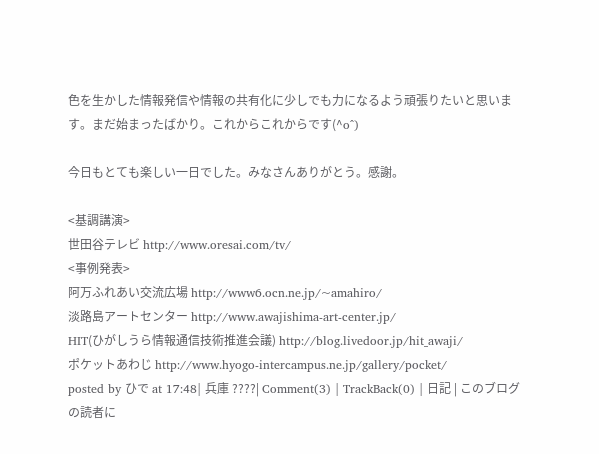色を生かした情報発信や情報の共有化に少しでも力になるよう頑張りたいと思います。まだ始まったばかり。これからこれからです(^o^)

今日もとても楽しい一日でした。みなさんありがとう。感謝。

<基調講演>
世田谷テレビ http://www.oresai.com/tv/
<事例発表>
阿万ふれあい交流広場 http://www6.ocn.ne.jp/~amahiro/
淡路島アートセンター http://www.awajishima-art-center.jp/
HIT(ひがしうら情報通信技術推進会議) http://blog.livedoor.jp/hit_awaji/
ポケットあわじ http://www.hyogo-intercampus.ne.jp/gallery/pocket/
posted by ひで at 17:48| 兵庫 ????| Comment(3) | TrackBack(0) | 日記 | このブログの読者に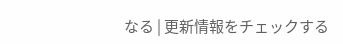なる | 更新情報をチェックする